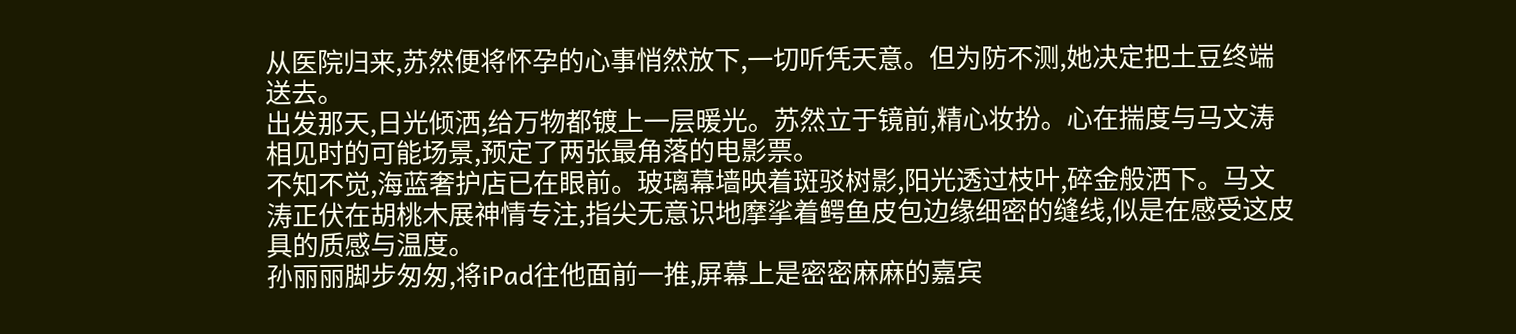从医院归来,苏然便将怀孕的心事悄然放下,一切听凭天意。但为防不测,她决定把土豆终端送去。
出发那天,日光倾洒,给万物都镀上一层暖光。苏然立于镜前,精心妆扮。心在揣度与马文涛相见时的可能场景,预定了两张最角落的电影票。
不知不觉,海蓝奢护店已在眼前。玻璃幕墙映着斑驳树影,阳光透过枝叶,碎金般洒下。马文涛正伏在胡桃木展神情专注,指尖无意识地摩挲着鳄鱼皮包边缘细密的缝线,似是在感受这皮具的质感与温度。
孙丽丽脚步匆匆,将iPad往他面前一推,屏幕上是密密麻麻的嘉宾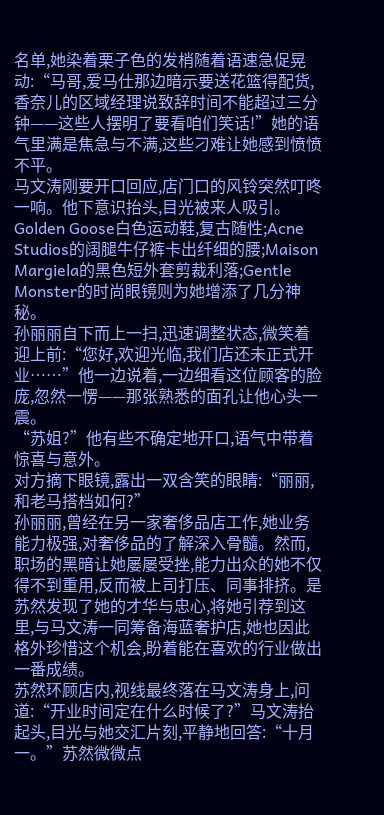名单,她染着栗子色的发梢随着语速急促晃动:“马哥,爱马仕那边暗示要送花篮得配货,香奈儿的区域经理说致辞时间不能超过三分钟——这些人摆明了要看咱们笑话!”她的语气里满是焦急与不满,这些刁难让她感到愤愤不平。
马文涛刚要开口回应,店门口的风铃突然叮咚一响。他下意识抬头,目光被来人吸引。Golden Goose白色运动鞋,复古随性;Acne Studios的阔腿牛仔裤卡出纤细的腰;Maison Margiela的黑色短外套剪裁利落;Gentle Monster的时尚眼镜则为她增添了几分神秘。
孙丽丽自下而上一扫,迅速调整状态,微笑着迎上前:“您好,欢迎光临,我们店还未正式开业……”他一边说着,一边细看这位顾客的脸庞,忽然一愣——那张熟悉的面孔让他心头一震。
“苏姐?”他有些不确定地开口,语气中带着惊喜与意外。
对方摘下眼镜,露出一双含笑的眼睛:“丽丽,和老马搭档如何?”
孙丽丽,曾经在另一家奢侈品店工作,她业务能力极强,对奢侈品的了解深入骨髓。然而,职场的黑暗让她屡屡受挫,能力出众的她不仅得不到重用,反而被上司打压、同事排挤。是苏然发现了她的才华与忠心,将她引荐到这里,与马文涛一同筹备海蓝奢护店,她也因此格外珍惜这个机会,盼着能在喜欢的行业做出一番成绩。
苏然环顾店内,视线最终落在马文涛身上,问道:“开业时间定在什么时候了?”马文涛抬起头,目光与她交汇片刻,平静地回答:“十月一。”苏然微微点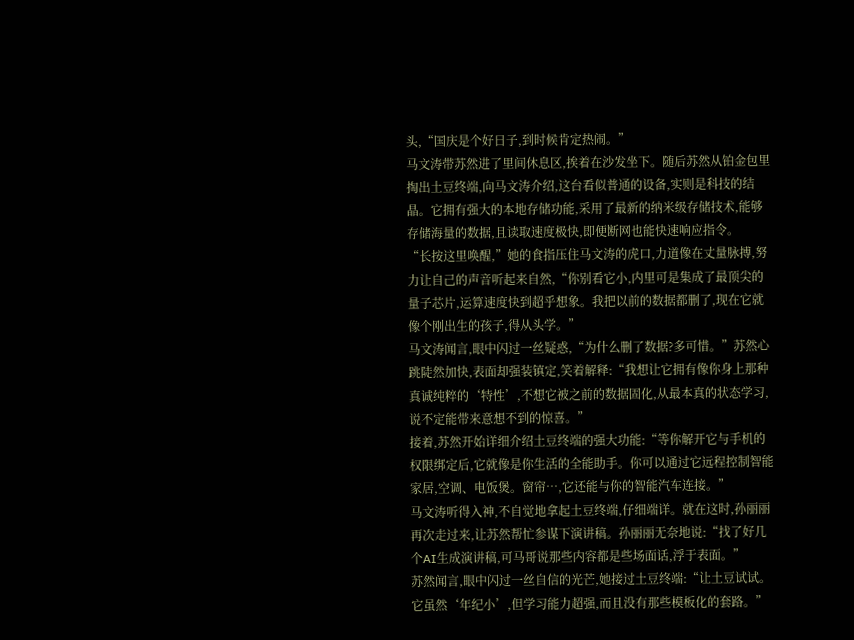头,“国庆是个好日子,到时候肯定热闹。”
马文涛带苏然进了里间休息区,挨着在沙发坐下。随后苏然从铂金包里掏出土豆终端,向马文涛介绍,这台看似普通的设备,实则是科技的结晶。它拥有强大的本地存储功能,采用了最新的纳米级存储技术,能够存储海量的数据,且读取速度极快,即便断网也能快速响应指令。
“长按这里唤醒,”她的食指压住马文涛的虎口,力道像在丈量脉搏,努力让自己的声音听起来自然,“你别看它小,内里可是集成了最顶尖的量子芯片,运算速度快到超乎想象。我把以前的数据都删了,现在它就像个刚出生的孩子,得从头学。”
马文涛闻言,眼中闪过一丝疑惑,“为什么删了数据?多可惜。”苏然心跳陡然加快,表面却强装镇定,笑着解释:“我想让它拥有像你身上那种真诚纯粹的‘特性’,不想它被之前的数据固化,从最本真的状态学习,说不定能带来意想不到的惊喜。”
接着,苏然开始详细介绍土豆终端的强大功能:“等你解开它与手机的权限绑定后,它就像是你生活的全能助手。你可以通过它远程控制智能家居,空调、电饭煲。窗帘…,它还能与你的智能汽车连接。”
马文涛听得入神,不自觉地拿起土豆终端,仔细端详。就在这时,孙丽丽再次走过来,让苏然帮忙参谋下演讲稿。孙丽丽无奈地说:“找了好几个AI生成演讲稿,可马哥说那些内容都是些场面话,浮于表面。”
苏然闻言,眼中闪过一丝自信的光芒,她接过土豆终端:“让土豆试试。它虽然‘年纪小’,但学习能力超强,而且没有那些模板化的套路。”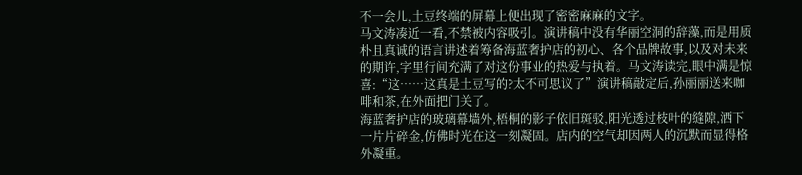不一会儿,土豆终端的屏幕上便出现了密密麻麻的文字。
马文涛凑近一看,不禁被内容吸引。演讲稿中没有华丽空洞的辞藻,而是用质朴且真诚的语言讲述着筹备海蓝奢护店的初心、各个品牌故事,以及对未来的期许,字里行间充满了对这份事业的热爱与执着。马文涛读完,眼中满是惊喜:“这……这真是土豆写的?太不可思议了”演讲稿敲定后,孙丽丽送来咖啡和茶,在外面把门关了。
海蓝奢护店的玻璃幕墙外,梧桐的影子依旧斑驳,阳光透过枝叶的缝隙,洒下一片片碎金,仿佛时光在这一刻凝固。店内的空气却因两人的沉默而显得格外凝重。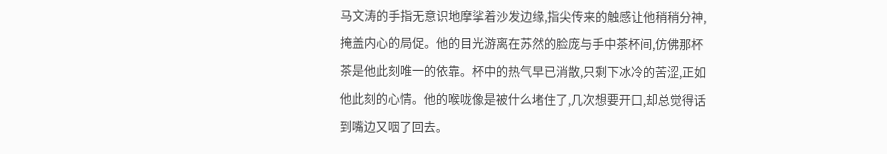马文涛的手指无意识地摩挲着沙发边缘,指尖传来的触感让他稍稍分神,掩盖内心的局促。他的目光游离在苏然的脸庞与手中茶杯间,仿佛那杯茶是他此刻唯一的依靠。杯中的热气早已消散,只剩下冰冷的苦涩,正如他此刻的心情。他的喉咙像是被什么堵住了,几次想要开口,却总觉得话到嘴边又咽了回去。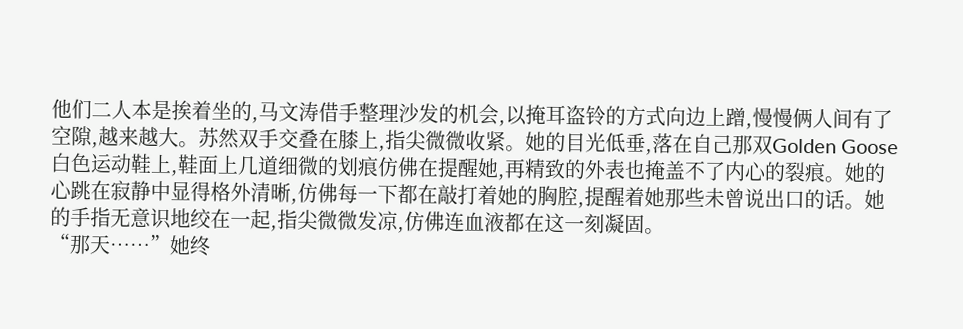他们二人本是挨着坐的,马文涛借手整理沙发的机会,以掩耳盗铃的方式向边上蹭,慢慢俩人间有了空隙,越来越大。苏然双手交叠在膝上,指尖微微收紧。她的目光低垂,落在自己那双Golden Goose白色运动鞋上,鞋面上几道细微的划痕仿佛在提醒她,再精致的外表也掩盖不了内心的裂痕。她的心跳在寂静中显得格外清晰,仿佛每一下都在敲打着她的胸腔,提醒着她那些未曾说出口的话。她的手指无意识地绞在一起,指尖微微发凉,仿佛连血液都在这一刻凝固。
“那天……”她终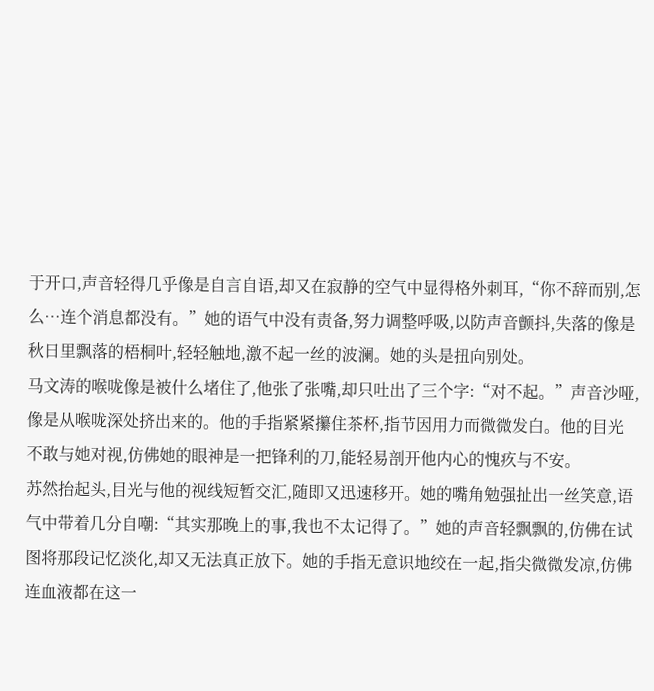于开口,声音轻得几乎像是自言自语,却又在寂静的空气中显得格外刺耳,“你不辞而别,怎么…连个消息都没有。”她的语气中没有责备,努力调整呼吸,以防声音颤抖,失落的像是秋日里飘落的梧桐叶,轻轻触地,激不起一丝的波澜。她的头是扭向别处。
马文涛的喉咙像是被什么堵住了,他张了张嘴,却只吐出了三个字:“对不起。”声音沙哑,像是从喉咙深处挤出来的。他的手指紧紧攥住茶杯,指节因用力而微微发白。他的目光不敢与她对视,仿佛她的眼神是一把锋利的刀,能轻易剖开他内心的愧疚与不安。
苏然抬起头,目光与他的视线短暂交汇,随即又迅速移开。她的嘴角勉强扯出一丝笑意,语气中带着几分自嘲:“其实那晚上的事,我也不太记得了。”她的声音轻飘飘的,仿佛在试图将那段记忆淡化,却又无法真正放下。她的手指无意识地绞在一起,指尖微微发凉,仿佛连血液都在这一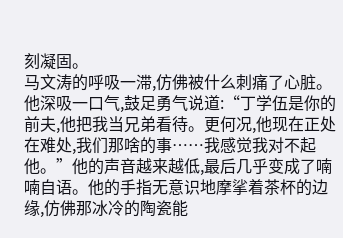刻凝固。
马文涛的呼吸一滞,仿佛被什么刺痛了心脏。他深吸一口气,鼓足勇气说道:“丁学伍是你的前夫,他把我当兄弟看待。更何况,他现在正处在难处,我们那啥的事……我感觉我对不起他。”他的声音越来越低,最后几乎变成了喃喃自语。他的手指无意识地摩挲着茶杯的边缘,仿佛那冰冷的陶瓷能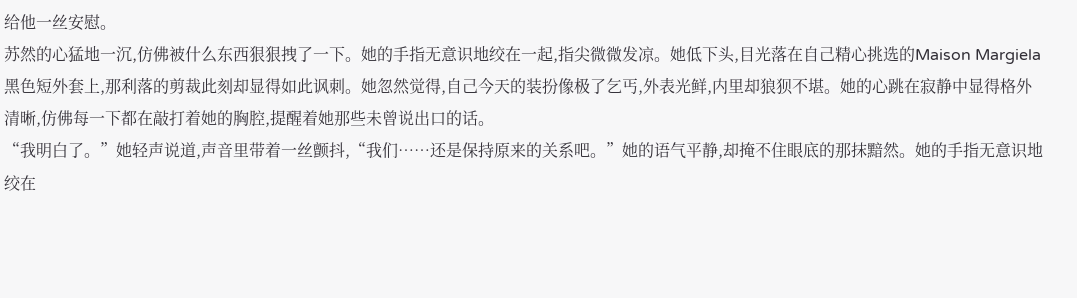给他一丝安慰。
苏然的心猛地一沉,仿佛被什么东西狠狠拽了一下。她的手指无意识地绞在一起,指尖微微发凉。她低下头,目光落在自己精心挑选的Maison Margiela黑色短外套上,那利落的剪裁此刻却显得如此讽刺。她忽然觉得,自己今天的装扮像极了乞丐,外表光鲜,内里却狼狈不堪。她的心跳在寂静中显得格外清晰,仿佛每一下都在敲打着她的胸腔,提醒着她那些未曾说出口的话。
“我明白了。”她轻声说道,声音里带着一丝颤抖,“我们……还是保持原来的关系吧。”她的语气平静,却掩不住眼底的那抹黯然。她的手指无意识地绞在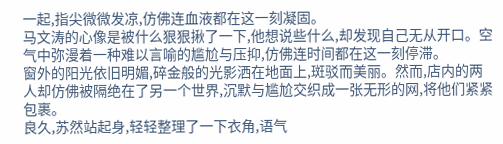一起,指尖微微发凉,仿佛连血液都在这一刻凝固。
马文涛的心像是被什么狠狠揪了一下,他想说些什么,却发现自己无从开口。空气中弥漫着一种难以言喻的尴尬与压抑,仿佛连时间都在这一刻停滞。
窗外的阳光依旧明媚,碎金般的光影洒在地面上,斑驳而美丽。然而,店内的两人却仿佛被隔绝在了另一个世界,沉默与尴尬交织成一张无形的网,将他们紧紧包裹。
良久,苏然站起身,轻轻整理了一下衣角,语气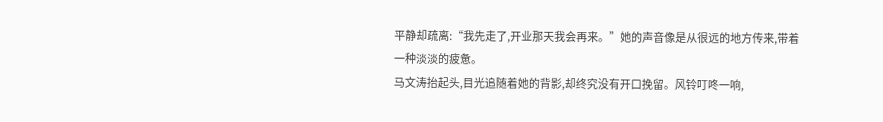平静却疏离:“我先走了,开业那天我会再来。”她的声音像是从很远的地方传来,带着一种淡淡的疲惫。
马文涛抬起头,目光追随着她的背影,却终究没有开口挽留。风铃叮咚一响,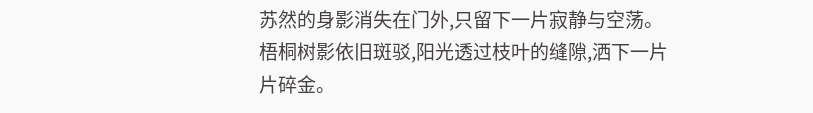苏然的身影消失在门外,只留下一片寂静与空荡。梧桐树影依旧斑驳,阳光透过枝叶的缝隙,洒下一片片碎金。